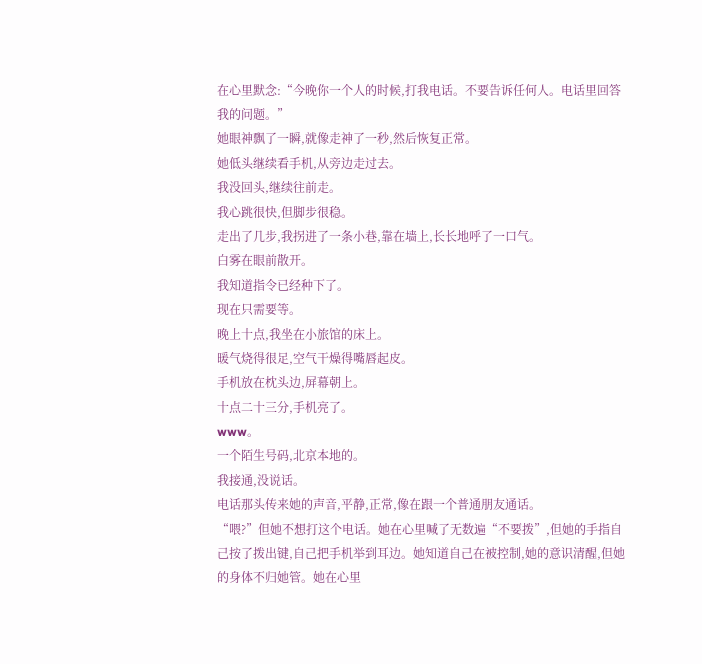在心里默念:“今晚你一个人的时候,打我电话。不要告诉任何人。电话里回答我的问题。”
她眼神飘了一瞬,就像走神了一秒,然后恢复正常。
她低头继续看手机,从旁边走过去。
我没回头,继续往前走。
我心跳很快,但脚步很稳。
走出了几步,我拐进了一条小巷,靠在墙上,长长地呼了一口气。
白雾在眼前散开。
我知道指令已经种下了。
现在只需要等。
晚上十点,我坐在小旅馆的床上。
暖气烧得很足,空气干燥得嘴唇起皮。
手机放在枕头边,屏幕朝上。
十点二十三分,手机亮了。
www。
一个陌生号码,北京本地的。
我接通,没说话。
电话那头传来她的声音,平静,正常,像在跟一个普通朋友通话。
“喂?”但她不想打这个电话。她在心里喊了无数遍“不要拨”,但她的手指自己按了拨出键,自己把手机举到耳边。她知道自己在被控制,她的意识清醒,但她的身体不归她管。她在心里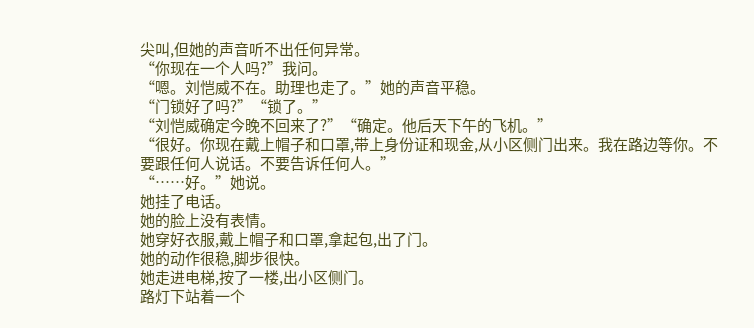尖叫,但她的声音听不出任何异常。
“你现在一个人吗?”我问。
“嗯。刘恺威不在。助理也走了。”她的声音平稳。
“门锁好了吗?”“锁了。”
“刘恺威确定今晚不回来了?”“确定。他后天下午的飞机。”
“很好。你现在戴上帽子和口罩,带上身份证和现金,从小区侧门出来。我在路边等你。不要跟任何人说话。不要告诉任何人。”
“……好。”她说。
她挂了电话。
她的脸上没有表情。
她穿好衣服,戴上帽子和口罩,拿起包,出了门。
她的动作很稳,脚步很快。
她走进电梯,按了一楼,出小区侧门。
路灯下站着一个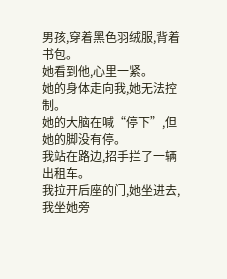男孩,穿着黑色羽绒服,背着书包。
她看到他,心里一紧。
她的身体走向我,她无法控制。
她的大脑在喊“停下”,但她的脚没有停。
我站在路边,招手拦了一辆出租车。
我拉开后座的门,她坐进去,我坐她旁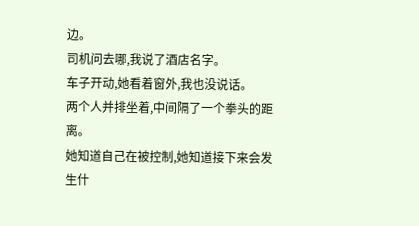边。
司机问去哪,我说了酒店名字。
车子开动,她看着窗外,我也没说话。
两个人并排坐着,中间隔了一个拳头的距离。
她知道自己在被控制,她知道接下来会发生什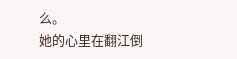么。
她的心里在翻江倒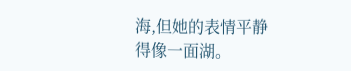海,但她的表情平静得像一面湖。